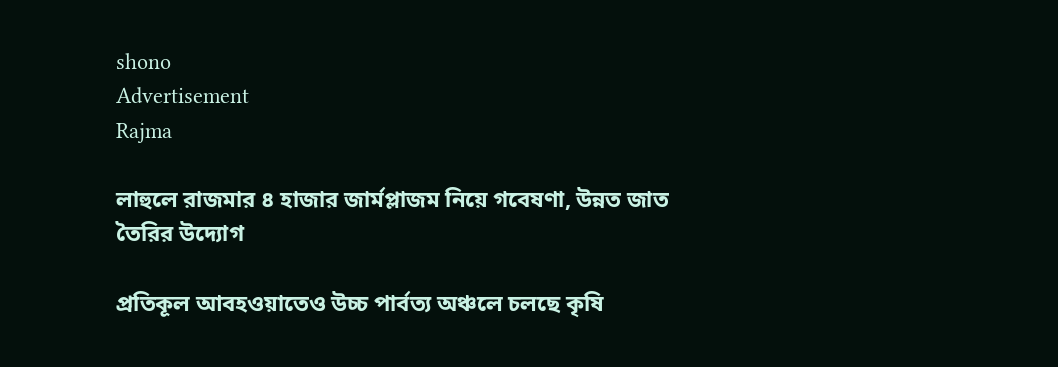shono
Advertisement
Rajma

লাহুলে রাজমার ৪ হাজার জার্মপ্লাজম নিয়ে গবেষণা, উন্নত জাত তৈরির উদ্যোগ

প্রতিকূল আবহওয়াতেও উচ্চ পার্বত্য অঞ্চলে চলছে কৃষি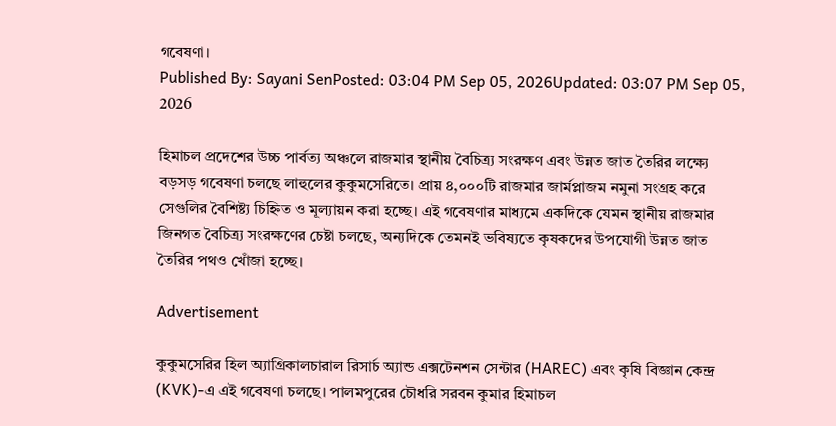গবেষণা।
Published By: Sayani SenPosted: 03:04 PM Sep 05, 2026Updated: 03:07 PM Sep 05, 2026

হিমাচল প্রদেশের উচ্চ পার্বত্য অঞ্চলে রাজমার স্থানীয় বৈচিত্র্য সংরক্ষণ এবং উন্নত জাত তৈরির লক্ষ্যে বড়সড় গবেষণা চলছে লাহুলের কুকুমসেরিতে। প্রায় ৪,০০০টি রাজমার জার্মপ্লাজম নমুনা সংগ্রহ করে সেগুলির বৈশিষ্ট্য চিহ্নিত ও মূল্যায়ন করা হচ্ছে। এই গবেষণার মাধ্যমে একদিকে যেমন স্থানীয় রাজমার জিনগত বৈচিত্র্য সংরক্ষণের চেষ্টা চলছে, অন্যদিকে তেমনই ভবিষ্যতে কৃষকদের উপযোগী উন্নত জাত তৈরির পথও খোঁজা হচ্ছে।

Advertisement

কুকুমসেরির হিল অ্যাগ্রিকালচারাল রিসার্চ অ্যান্ড এক্সটেনশন সেন্টার (HAREC) এবং কৃষি বিজ্ঞান কেন্দ্র (KVK)-এ এই গবেষণা চলছে। পালমপুরের চৌধরি সরবন কুমার হিমাচল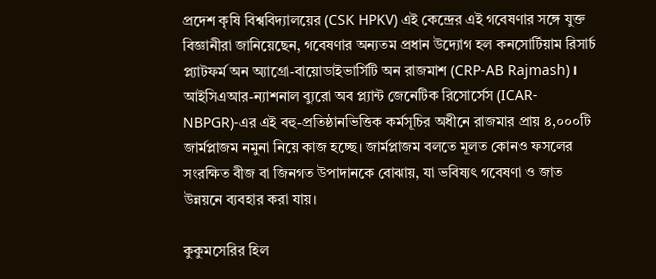প্রদেশ কৃষি বিশ্ববিদ্যালয়ের (CSK HPKV) এই কেন্দ্রের এই গবেষণার সঙ্গে যুক্ত বিজ্ঞানীরা জানিয়েছেন, গবেষণার অন্যতম প্রধান উদ্যোগ হল কনসোর্টিয়াম রিসার্চ প্ল্যাটফর্ম অন অ্যাগ্রো-বায়োডাইভার্সিটি অন রাজমাশ (CRP-AB Rajmash)। আইসিএআর-ন্যাশনাল ব্যুরো অব প্ল্যান্ট জেনেটিক রিসোর্সেস (ICAR-NBPGR)-এর এই বহু-প্রতিষ্ঠানভিত্তিক কর্মসূচির অধীনে রাজমার প্রায় ৪,০০০টি জার্মপ্লাজম নমুনা নিয়ে কাজ হচ্ছে। জার্মপ্লাজম বলতে মূলত কোনও ফসলের সংরক্ষিত বীজ বা জিনগত উপাদানকে বোঝায়, যা ভবিষ্যৎ গবেষণা ও জাত উন্নয়নে ব্যবহার করা যায়।

কুকুমসেরির হিল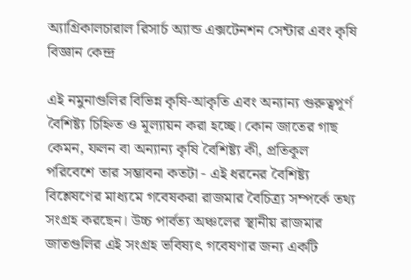অ্যাগ্রিকালচারাল রিসার্চ অ্যান্ড এক্সটেনশন সেন্টার এবং কৃষি বিজ্ঞান কেন্দ্র

এই নমুনাগুলির বিভিন্ন কৃষি-আকৃতি এবং অন্যান্য গুরুত্বপূর্ণ বৈশিষ্ট্য চিহ্নিত ও মূল্যায়ন করা হচ্ছে। কোন জাতের গাছ কেমন, ফলন বা অন্যান্য কৃষি বৈশিষ্ট্য কী, প্রতিকূল পরিবেশে তার সম্ভাবনা কতটা - এই ধরনের বৈশিষ্ট্য বিশ্লেষণের মাধ্যমে গবেষকরা রাজমার বৈচিত্র্য সম্পর্কে তথ্য সংগ্রহ করছেন। উচ্চ পার্বত্য অঞ্চলের স্থানীয় রাজমার জাতগুলির এই সংগ্রহ ভবিষ্যৎ গবেষণার জন্য একটি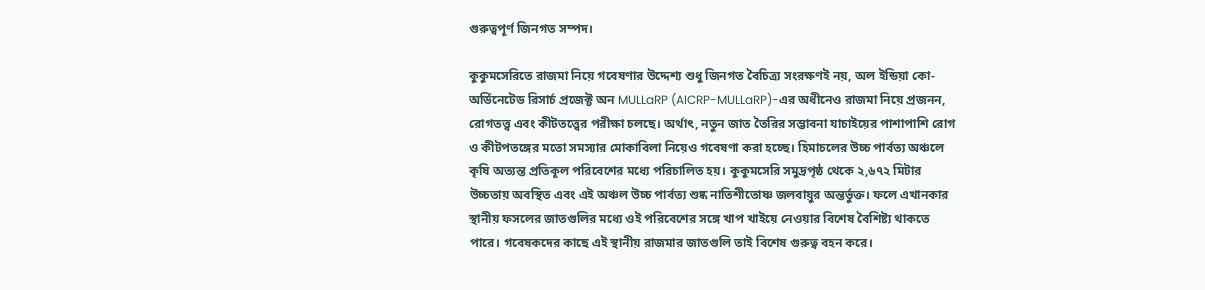গুরুত্বপূর্ণ জিনগত সম্পদ।

কুকুমসেরিতে রাজমা নিয়ে গবেষণার উদ্দেশ্য শুধু জিনগত বৈচিত্র্য সংরক্ষণই নয়, অল ইন্ডিয়া কো-অর্ডিনেটেড রিসার্চ প্রজেক্ট অন MULLaRP (AICRP-MULLaRP)-এর অধীনেও রাজমা নিয়ে প্রজনন, রোগতত্ত্ব এবং কীটতত্ত্বের পরীক্ষা চলছে। অর্থাৎ, নতুন জাত তৈরির সম্ভাবনা যাচাইয়ের পাশাপাশি রোগ ও কীটপতঙ্গের মতো সমস্যার মোকাবিলা নিয়েও গবেষণা করা হচ্ছে। হিমাচলের উচ্চ পার্বত্য অঞ্চলে কৃষি অত্যন্ত প্রতিকূল পরিবেশের মধ্যে পরিচালিত হয়। কুকুমসেরি সমুদ্রপৃষ্ঠ থেকে ২,৬৭২ মিটার উচ্চতায় অবস্থিত এবং এই অঞ্চল উচ্চ পার্বত্য শুষ্ক নাতিশীতোষ্ণ জলবায়ুর অন্তর্ভুক্ত। ফলে এখানকার স্থানীয় ফসলের জাতগুলির মধ্যে ওই পরিবেশের সঙ্গে খাপ খাইয়ে নেওয়ার বিশেষ বৈশিষ্ট্য থাকতে পারে। গবেষকদের কাছে এই স্থানীয় রাজমার জাতগুলি তাই বিশেষ গুরুত্ব বহন করে।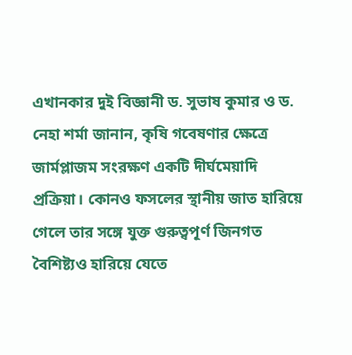এখানকার দুই বিজ্ঞানী ড. সুভাষ কুমার ও ড. নেহা শর্মা জানান, কৃষি গবেষণার ক্ষেত্রে জার্মপ্লাজম সংরক্ষণ একটি দীর্ঘমেয়াদি প্রক্রিয়া। কোনও ফসলের স্থানীয় জাত হারিয়ে গেলে তার সঙ্গে যুক্ত গুরুত্বপূর্ণ জিনগত বৈশিষ্ট্যও হারিয়ে যেতে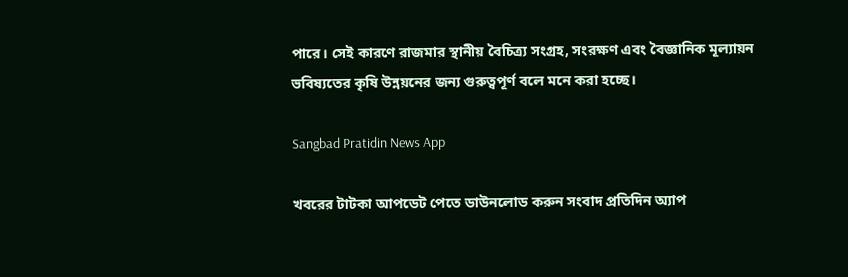পারে। সেই কারণে রাজমার স্থানীয় বৈচিত্র্য সংগ্রহ, সংরক্ষণ এবং বৈজ্ঞানিক মূল্যায়ন ভবিষ্যতের কৃষি উন্নয়নের জন্য গুরুত্বপূর্ণ বলে মনে করা হচ্ছে।

Sangbad Pratidin News App

খবরের টাটকা আপডেট পেতে ডাউনলোড করুন সংবাদ প্রতিদিন অ্যাপ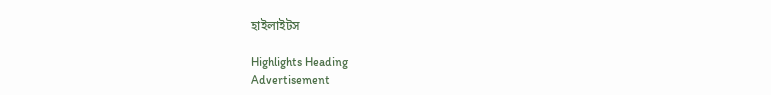হাইলাইটস

Highlights Heading
Advertisement